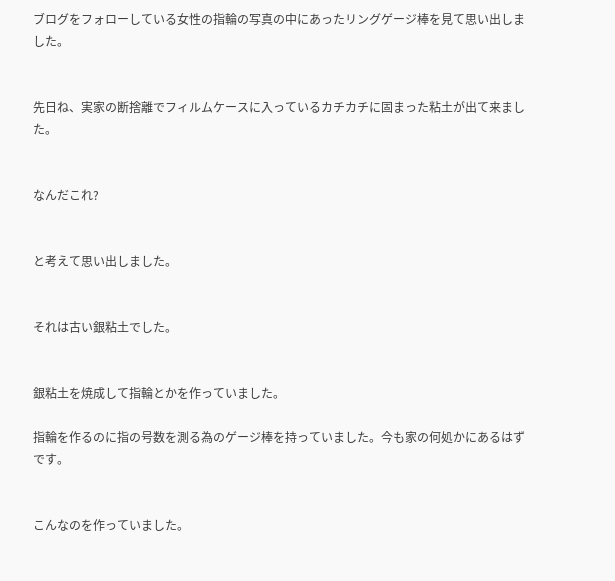ブログをフォローしている女性の指輪の写真の中にあったリングゲージ棒を見て思い出しました。


先日ね、実家の断捨離でフィルムケースに入っているカチカチに固まった粘土が出て来ました。


なんだこれ?


と考えて思い出しました。


それは古い銀粘土でした。


銀粘土を焼成して指輪とかを作っていました。

指輪を作るのに指の号数を測る為のゲージ棒を持っていました。今も家の何処かにあるはずです。


こんなのを作っていました。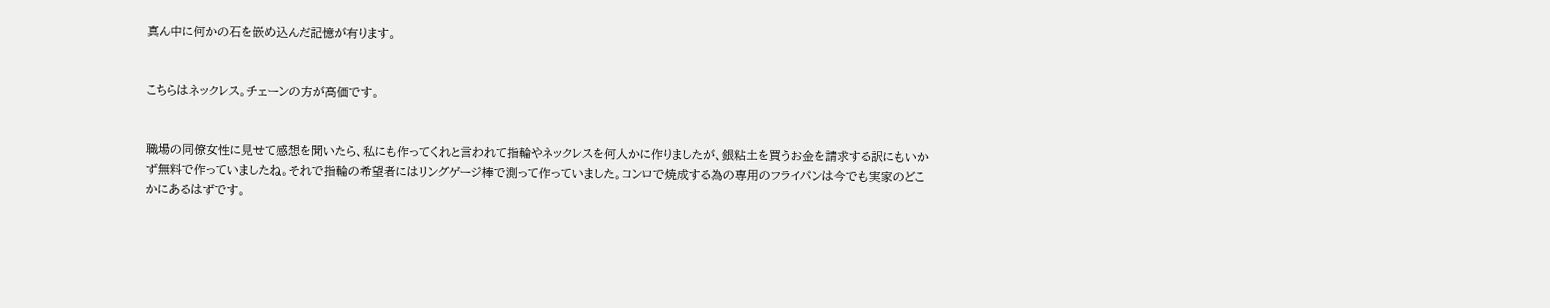真ん中に何かの石を嵌め込んだ記憶が有ります。


こちらはネックレス。チェーンの方が高価です。


職場の同僚女性に見せて感想を聞いたら、私にも作ってくれと言われて指輪やネックレスを何人かに作りましたが、銀粘土を買うお金を請求する訳にもいかず無料で作っていましたね。それで指輪の希望者にはリングゲージ棒で測って作っていました。コンロで焼成する為の専用のフライパンは今でも実家のどこかにあるはずです。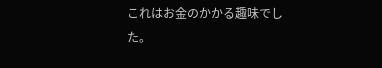これはお金のかかる趣味でした。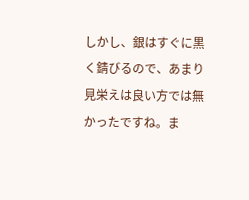しかし、銀はすぐに黒く錆びるので、あまり見栄えは良い方では無かったですね。ま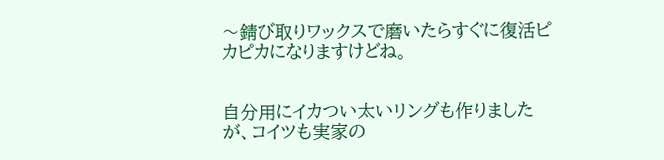〜錆び取りワックスで磨いたらすぐに復活ピカピカになりますけどね。


自分用にイカつい太いリングも作りましたが、コイツも実家の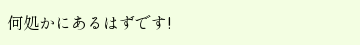何処かにあるはずです!